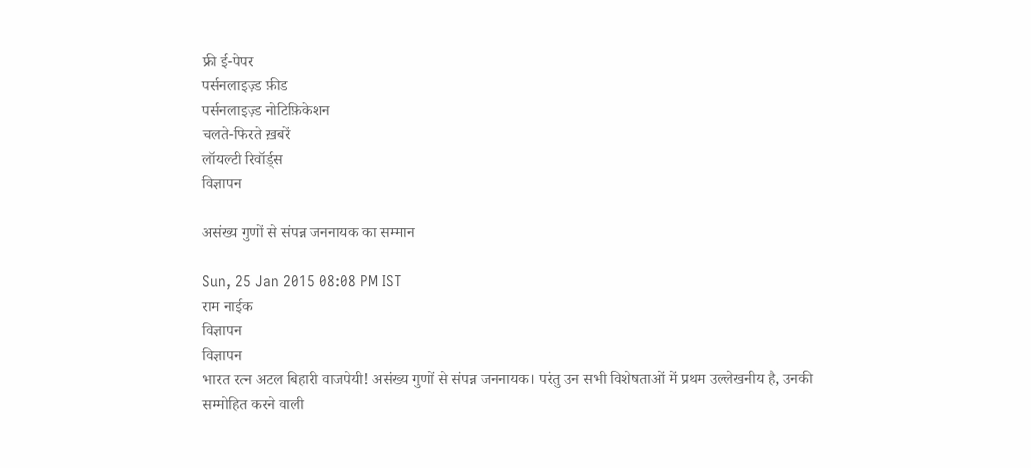फ्री ई-पेपर
पर्सनलाइज़्ड फ़ीड
पर्सनलाइज़्ड नोटिफ़िकेशन
चलते-फिरते ख़बरें
लॉयल्टी रिवॉर्ड्स
विज्ञापन

असंख्य गुणों से संपन्न जननायक का सम्मान

Sun, 25 Jan 2015 08:08 PM IST
राम नाईक
विज्ञापन
विज्ञापन
भारत रत्न अटल बिहारी वाजपेयी! असंख्य गुणों से संपन्न जननायक। परंतु उन सभी विशेषताओं में प्रथम उल्लेखनीय है, उनकी सम्मोहित करने वाली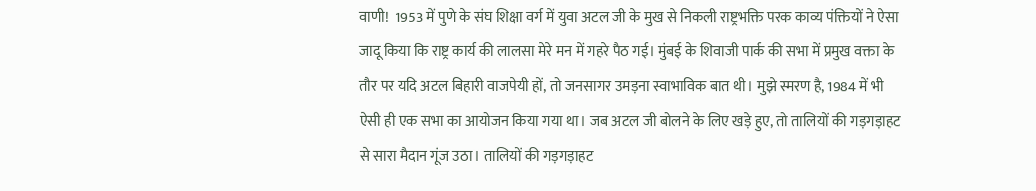वाणी!  1953 में पुणे के संघ शिक्षा वर्ग में युवा अटल जी के मुख से निकली राष्ट्रभक्ति परक काव्य पंक्तियों ने ऐसा जादू किया कि राष्ट्र कार्य की लालसा मेरे मन में गहरे पैठ गई। मुंबई के शिवाजी पार्क की सभा में प्रमुख वक्ता के तौर पर यदि अटल बिहारी वाजपेयी हों, तो जनसागर उमड़ना स्वाभाविक बात थी। मुझे स्मरण है, 1984 में भी ऐसी ही एक सभा का आयोजन किया गया था। जब अटल जी बोलने के लिए खड़े हुए, तो तालियों की गड़गड़ाहट से सारा मैदान गूंज उठा। तालियों की गड़गड़ाहट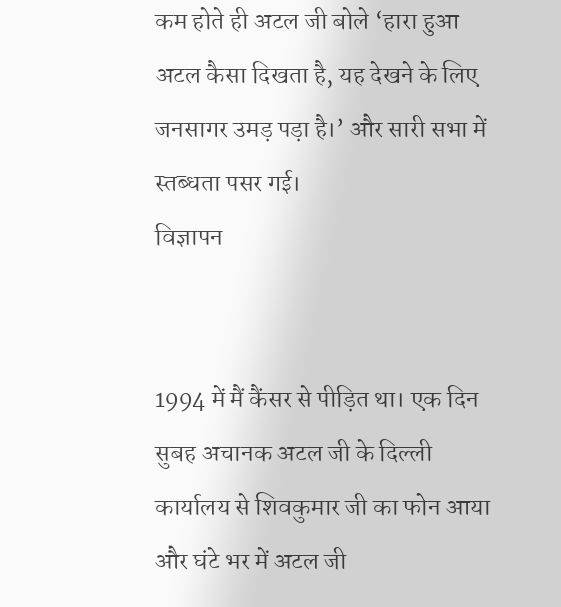कम होते ही अटल जी बोले ‘हारा हुआ अटल कैसा दिखता है, यह देखने के लिए जनसागर उमड़ पड़ा है।’ और सारी सभा में स्तब्धता पसर गई।
विज्ञापन


1994 में मैं कैंसर से पीड़ित था। एक दिन सुबह अचानक अटल जी के दिल्ली कार्यालय से शिवकुमार जी का फोन आया और घंटे भर में अटल जी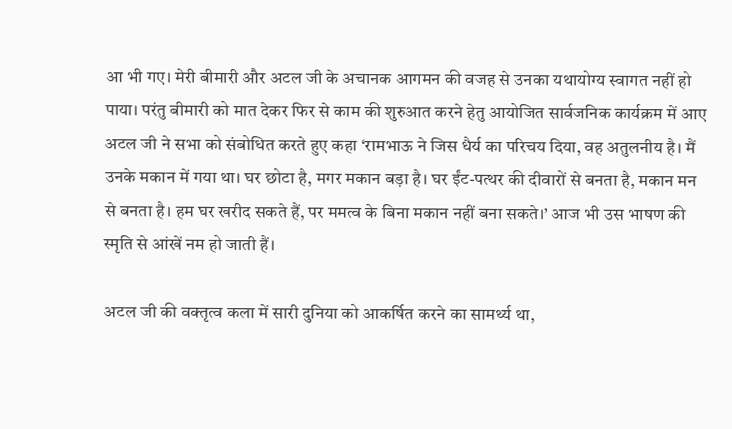आ भी गए। मेरी बीमारी और अटल जी के अचानक आगमन की वजह से उनका यथायोग्य स्वागत नहीं हो पाया। परंतु बीमारी को मात देकर फिर से काम की शुरुआत करने हेतु आयोजित सार्वजनिक कार्यक्रम में आए अटल जी ने सभा को संबोधित करते हुए कहा ‘रामभाऊ ने जिस धैर्य का परिचय दिया, वह अतुलनीय है। मैं उनके मकान में गया था। घर छोटा है, मगर मकान बड़ा है। घर ईंट-पत्थर की दीवारों से बनता है, मकान मन से बनता है। हम घर खरीद सकते हैं, पर ममत्व के बिना मकान नहीं बना सकते।’ आज भी उस भाषण की स्मृति से आंखें नम हो जाती हैं।

अटल जी की वक्तृत्व कला में सारी दुनिया को आकर्षित करने का सामर्थ्य था,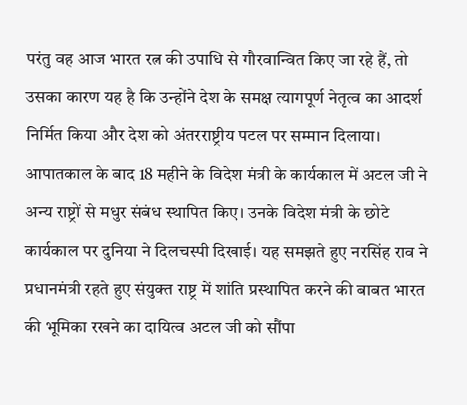परंतु वह आज भारत रत्न की उपाधि से गौरवान्वित किए जा रहे हैं, तो उसका कारण यह है कि उन्होंने देश के समक्ष त्यागपूर्ण नेतृत्व का आदर्श निर्मित किया और देश को अंतरराष्ट्रीय पटल पर सम्मान दिलाया। आपातकाल के बाद 18 महीने के विदेश मंत्री के कार्यकाल में अटल जी ने अन्य राष्ट्रों से मधुर संबंध स्थापित किए। उनके विदेश मंत्री के छोटे कार्यकाल पर दुनिया ने दिलचस्पी दिखाई। यह समझते हुए नरसिंह राव ने प्रधानमंत्री रहते हुए संयुक्त राष्ट्र में शांति प्रस्थापित करने की बाबत भारत की भूमिका रखने का दायित्व अटल जी को सौंपा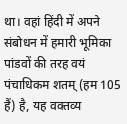था। वहां हिंदी में अपने संबोधन में हमारी भूमिका पांडवों की तरह वयं पंचाधिकम शतम् (हम 105 हैं) है, यह वक्तव्य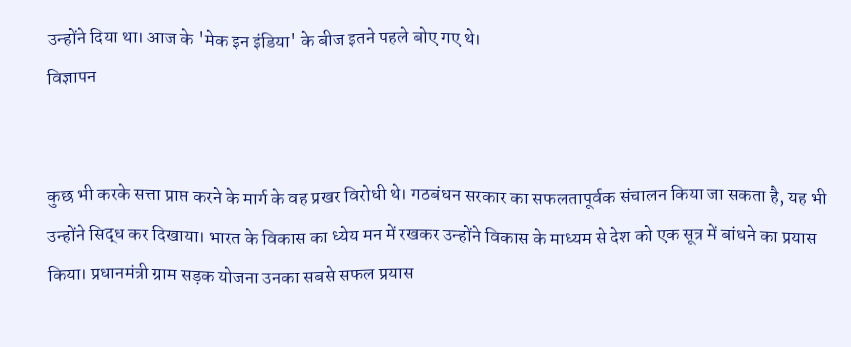उन्होंने दिया था। आज के 'मेक इन इंडिया' के बीज इतने पहले बोए गए थे।
विज्ञापन


कुछ भी करके सत्ता प्राप्त करने के मार्ग के वह प्रखर विरोधी थे। गठबंधन सरकार का सफलतापूर्वक संचालन किया जा सकता है, यह भी उन्होंने सिद्ध कर दिखाया। भारत के विकास का ध्येय मन में रखकर उन्होंने विकास के माध्यम से देश को एक सूत्र में बांधने का प्रयास किया। प्रधानमंत्री ग्राम सड़क योजना उनका सबसे सफल प्रयास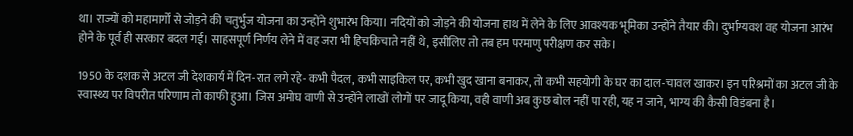था। राज्यों को महामार्गों से जोड़ने की चतुर्भुज योजना का उन्होंने शुभारंभ किया। नदियों को जोड़ने की योजना हाथ में लेने के लिए आवश्यक भूमिका उन्होंने तैयार की। दुर्भाग्यवश वह योजना आरंभ होने के पूर्व ही सरकार बदल गई। साहसपूर्ण निर्णय लेने में वह जरा भी हिचकिचाते नहीं थे, इसीलिए तो तब हम परमाणु परीक्षण कर सके।

1950 के दशक से अटल जी देशकार्य में दिन-रात लगे रहे- कभी पैदल, कभी साइकिल पर, कभी खुद खाना बनाकर, तो कभी सहयोगी के घर का दाल-चावल खाकर। इन परिश्रमों का अटल जी के स्वास्थ्य पर विपरीत परिणाम तो काफी हुआ। जिस अमोघ वाणी से उन्होंने लाखों लोगों पर जादू किया, वही वाणी अब कुछ बोल नहीं पा रही, यह न जाने, भाग्य की कैसी विडंबना है।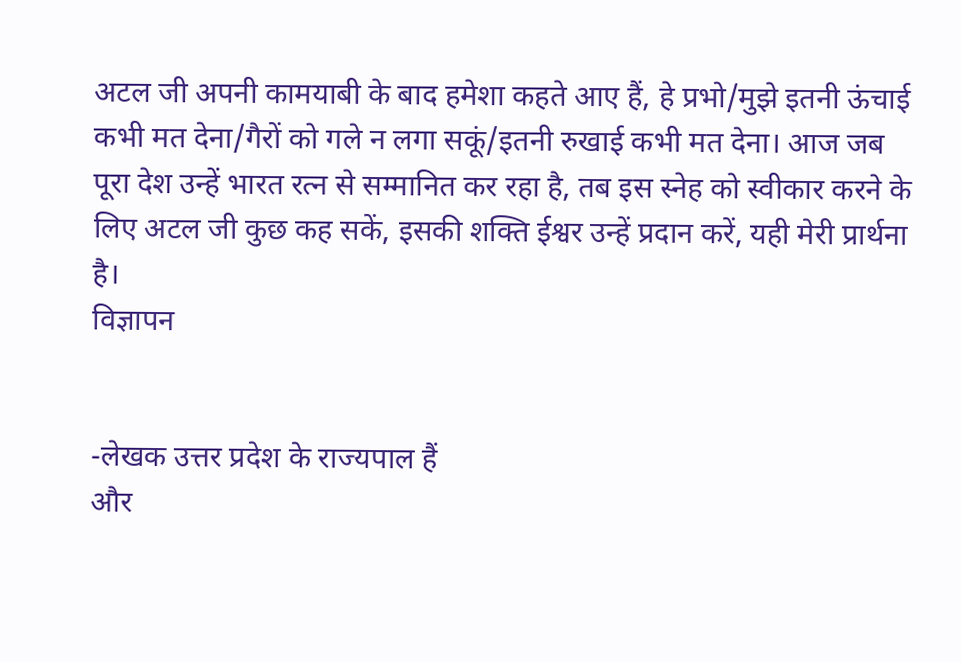अटल जी अपनी कामयाबी के बाद हमेशा कहते आए हैं, हे प्रभो/मुझे इतनी ऊंचाई कभी मत देना/गैरों को गले न लगा सकूं/इतनी रुखाई कभी मत देना। आज जब पूरा देश उन्हें भारत रत्न से सम्मानित कर रहा है, तब इस स्नेह को स्वीकार करने के लिए अटल जी कुछ कह सकें, इसकी शक्ति ईश्वर उन्हें प्रदान करें, यही मेरी प्रार्थना है।
विज्ञापन


-लेखक उत्तर प्रदेश के राज्यपाल हैं
और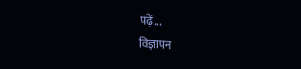पढ़ें...
विज्ञापन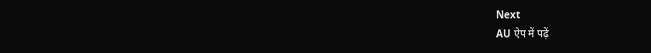Next
AU ऐप में पढ़ें